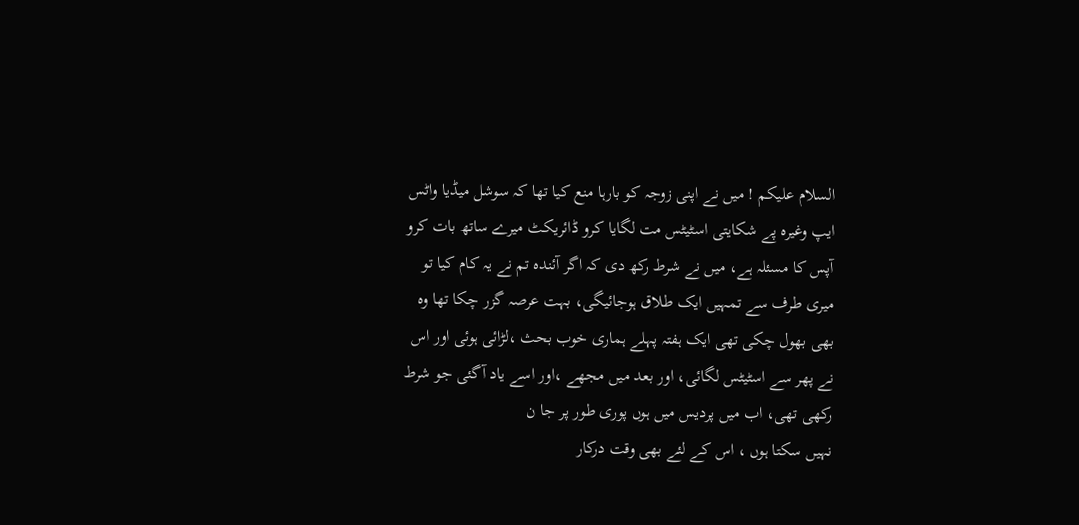السلام علیکم ! میں نے اپنی زوجہ کو بارہا منع کیا تھا کہ سوشل میڈیا واٹس ایپ وغیرہ پے شکایتی اسٹیٹس مت لگایا کرو ڈائریکٹ میرے ساتھ بات کرو آپس کا مسئلہ ہے، میں نے شرط رکھ دی کہ اگر آئندہ تم نے یہ کام کیا تو میری طرف سے تمہیں ایک طلاق ہوجائیگی، بہت عرصہ گزر چکا تھا وہ بھی بھول چکی تھی ایک ہفتہ پہلے ہماری خوب بحث ،لڑائی ہوئی اور اس نے پھر سے اسٹیٹس لگائی، اور بعد میں مجھے ،اور اسے یاد آگئی جو شرط رکھی تھی، اب میں پردیس میں ہوں پوری طور پر جا ن
نہیں سکتا ہوں ، اس کے لئے بھی وقت درکار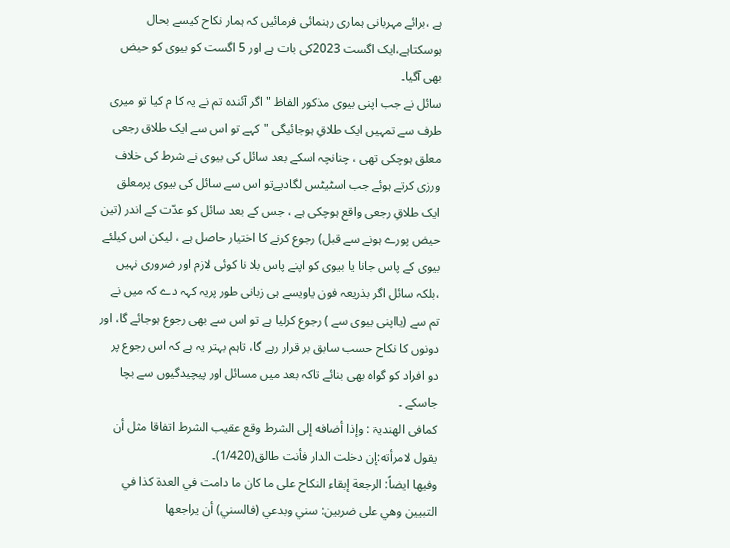ہے ،برائے مہربانی ہماری رہنمائی فرمائیں کہ ہمار نکاح کیسے بحال ہوسکتاہے،ایک اگست 2023کی بات ہے اور 5 اگست کو بیوی کو حیض بھی آگیا۔
سائل نے جب اپنی بیوی مذکور الفاظ "اگر آئندہ تم نے یہ کا م کیا تو میری طرف سے تمہیں ایک طلاقِ ہوجائیگی "کہے تو اس سے ایک طلاق رجعی معلق ہوچکی تھی ، چنانچہ اسکے بعد سائل کی بیوی نے شرط کی خلاف ورزی کرتے ہوئے جب اسٹیٹس لگادیےتو اس سے سائل کی بیوی پرمعلق ایک طلاقِ رجعی واقع ہوچکی ہے ، جس کے بعد سائل کو عدّت کے اندر (تین حیض پورے ہونے سے قبل) رجوع کرنے کا اختیار حاصل ہے ، لیکن اس کیلئے بیوی کے پاس جانا یا بیوی کو اپنے پاس بلا نا کوئی لازم اور ضروری نہیں ،بلکہ سائل اگر بذریعہ فون یاویسے ہی زبانی طور پریہ کہہ دے کہ میں نے تم سے (یااپنی بیوی سے ) رجوع کرلیا ہے تو اس سے بھی رجوع ہوجائے گا، اور دونوں کا نکاح حسب سابق بر قرار رہے گا، تاہم بہتر یہ ہے کہ اس رجوع پر دو افراد کو گواہ بھی بنائے تاکہ بعد میں مسائل اور پیچیدگیوں سے بچا جاسکے ۔
کمافی الھندیۃ : وإذا أضافه إلى الشرط وقع عقيب الشرط اتفاقا مثل أن يقول لامرأته:إن دخلت الدار فأنت طالق(1/420)۔
وفیھا ایضاً: الرجعة إبقاء النكاح على ما كان ما دامت في العدة كذا في التبيين وهي على ضربين: سني وبدعي (فالسني) أن يراجعها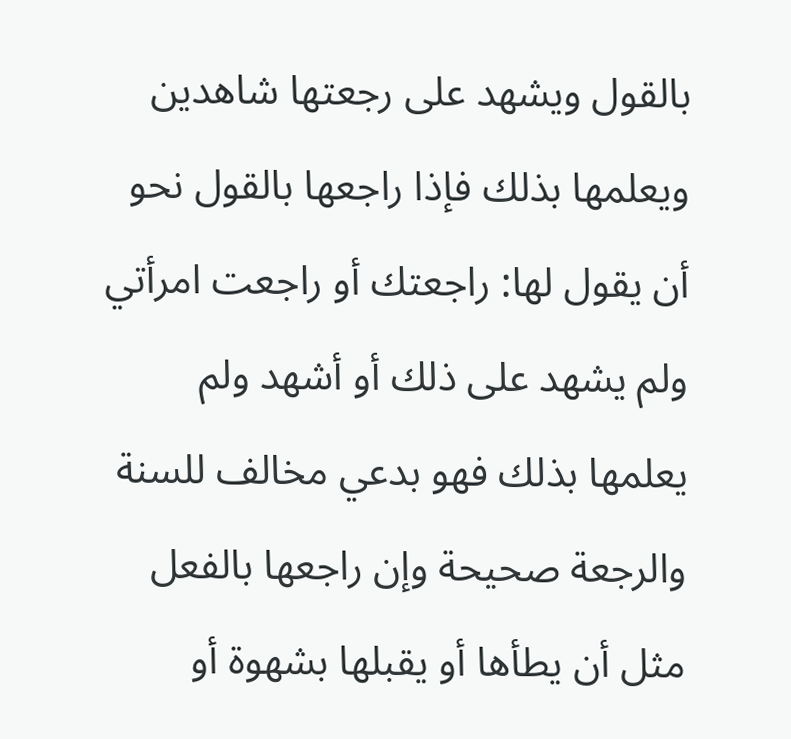بالقول ويشهد على رجعتها شاهدين ويعلمها بذلك فإذا راجعها بالقول نحو أن يقول لها: راجعتك أو راجعت امرأتي ولم يشهد على ذلك أو أشهد ولم يعلمها بذلك فهو بدعي مخالف للسنة والرجعة صحيحة وإن راجعها بالفعل مثل أن يطأها أو يقبلها بشهوة أو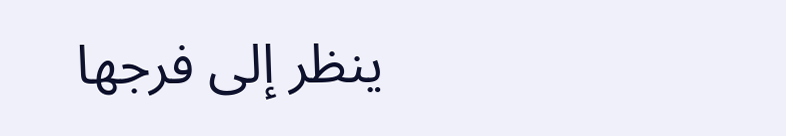ينظر إلى فرجها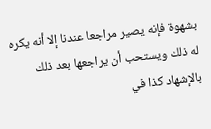بشهوة فإنه يصير مراجعا عندنا إلا أنه يكره له ذلك ويستحب أن يراجعها بعد ذلك بالإشهاد كذا في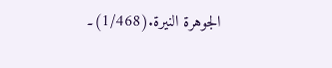الجوهرة النيرة.(1/468)۔